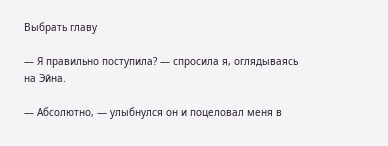Выбрать главу

— Я правильно поступила? — спросила я, оглядываясь на Эйна.

— Абсолютно, — улыбнулся он и поцеловал меня в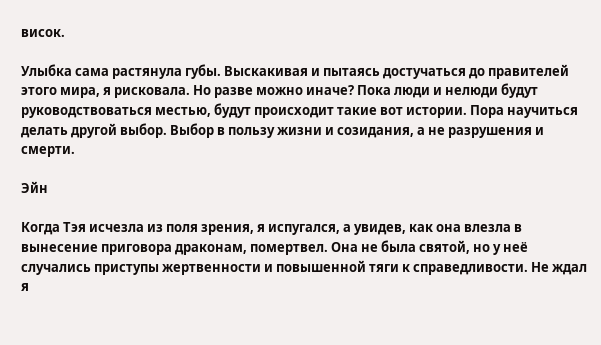висок.

Улыбка сама растянула губы. Выскакивая и пытаясь достучаться до правителей этого мира, я рисковала. Но разве можно иначе? Пока люди и нелюди будут руководствоваться местью, будут происходит такие вот истории. Пора научиться делать другой выбор. Выбор в пользу жизни и созидания, а не разрушения и смерти.

Эйн

Когда Тэя исчезла из поля зрения, я испугался, а увидев, как она влезла в вынесение приговора драконам, помертвел. Она не была святой, но у неё случались приступы жертвенности и повышенной тяги к справедливости. Не ждал я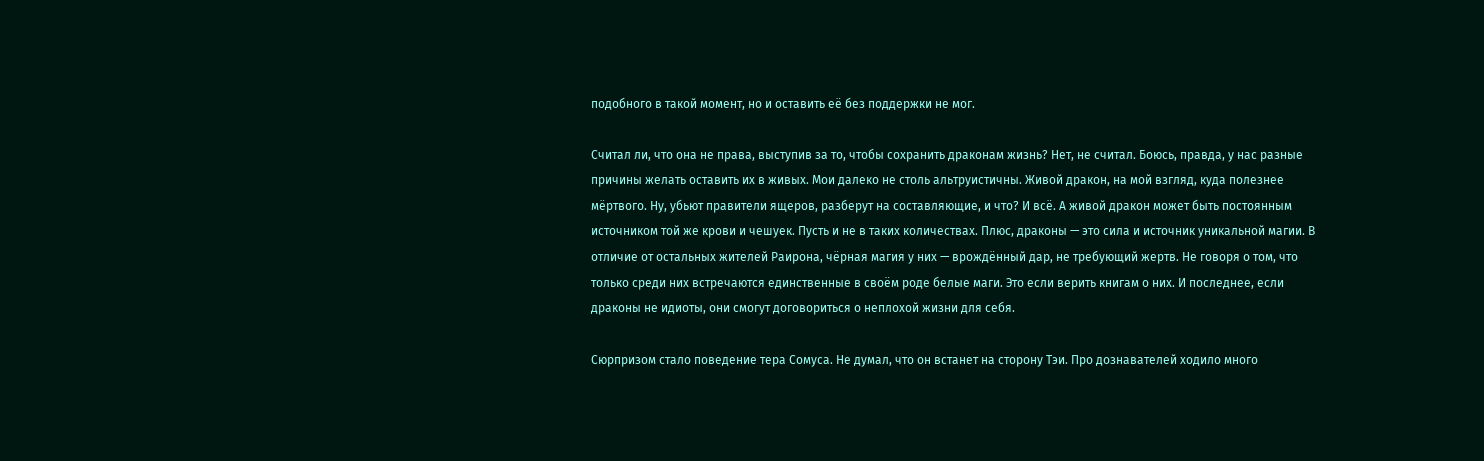подобного в такой момент, но и оставить её без поддержки не мог.

Считал ли, что она не права, выступив за то, чтобы сохранить драконам жизнь? Нет, не считал. Боюсь, правда, у нас разные причины желать оставить их в живых. Мои далеко не столь альтруистичны. Живой дракон, на мой взгляд, куда полезнее мёртвого. Ну, убьют правители ящеров, разберут на составляющие, и что? И всё. А живой дракон может быть постоянным источником той же крови и чешуек. Пусть и не в таких количествах. Плюс, драконы — это сила и источник уникальной магии. В отличие от остальных жителей Раирона, чёрная магия у них — врождённый дар, не требующий жертв. Не говоря о том, что только среди них встречаются единственные в своём роде белые маги. Это если верить книгам о них. И последнее, если драконы не идиоты, они смогут договориться о неплохой жизни для себя.

Сюрпризом стало поведение тера Сомуса. Не думал, что он встанет на сторону Тэи. Про дознавателей ходило много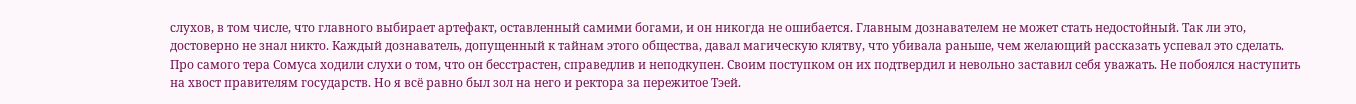слухов, в том числе, что главного выбирает артефакт, оставленный самими богами, и он никогда не ошибается. Главным дознавателем не может стать недостойный. Так ли это, достоверно не знал никто. Каждый дознаватель, допущенный к тайнам этого общества, давал магическую клятву, что убивала раньше, чем желающий рассказать успевал это сделать. Про самого тера Сомуса ходили слухи о том, что он бесстрастен, справедлив и неподкупен. Своим поступком он их подтвердил и невольно заставил себя уважать. Не побоялся наступить на хвост правителям государств. Но я всё равно был зол на него и ректора за пережитое Тэей.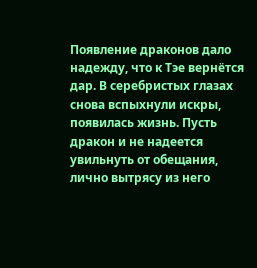Появление драконов дало надежду, что к Тэе вернётся дар. В серебристых глазах снова вспыхнули искры, появилась жизнь. Пусть дракон и не надеется увильнуть от обещания, лично вытрясу из него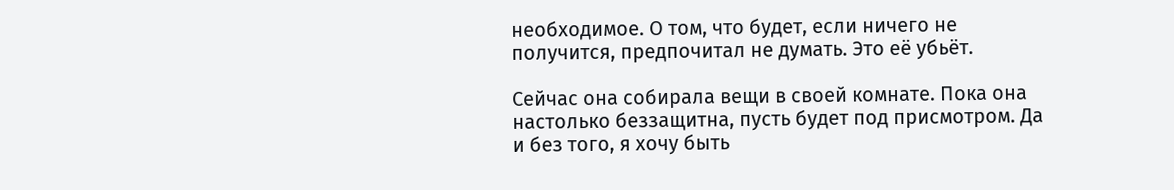необходимое. О том, что будет, если ничего не получится, предпочитал не думать. Это её убьёт.

Сейчас она собирала вещи в своей комнате. Пока она настолько беззащитна, пусть будет под присмотром. Да и без того, я хочу быть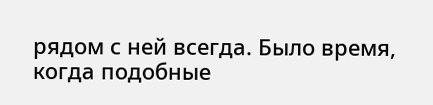рядом с ней всегда. Было время, когда подобные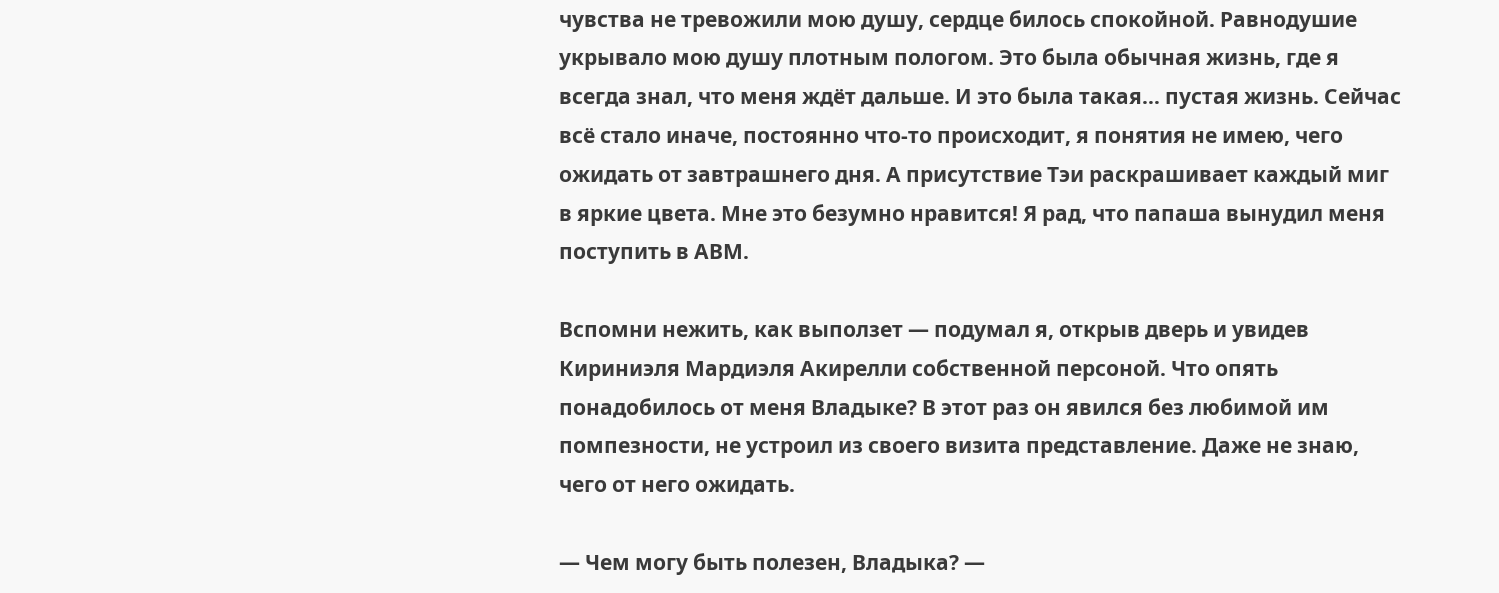чувства не тревожили мою душу, сердце билось спокойной. Равнодушие укрывало мою душу плотным пологом. Это была обычная жизнь, где я всегда знал, что меня ждёт дальше. И это была такая… пустая жизнь. Сейчас всё стало иначе, постоянно что-то происходит, я понятия не имею, чего ожидать от завтрашнего дня. А присутствие Тэи раскрашивает каждый миг в яркие цвета. Мне это безумно нравится! Я рад, что папаша вынудил меня поступить в АВМ.

Вспомни нежить, как выползет — подумал я, открыв дверь и увидев Кириниэля Мардиэля Акирелли собственной персоной. Что опять понадобилось от меня Владыке? В этот раз он явился без любимой им помпезности, не устроил из своего визита представление. Даже не знаю, чего от него ожидать.

— Чем могу быть полезен, Владыка? —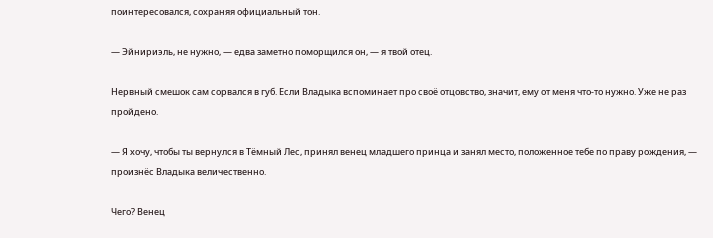поинтересовался, сохраняя официальный тон.

— Эйнириэль, не нужно, — едва заметно поморщился он, — я твой отец.

Нервный смешок сам сорвался в губ. Если Владыка вспоминает про своё отцовство, значит, ему от меня что-то нужно. Уже не раз пройдено.

— Я хочу, чтобы ты вернулся в Тёмный Лес, принял венец младшего принца и занял место, положенное тебе по праву рождения, — произнёс Владыка величественно.

Чего? Венец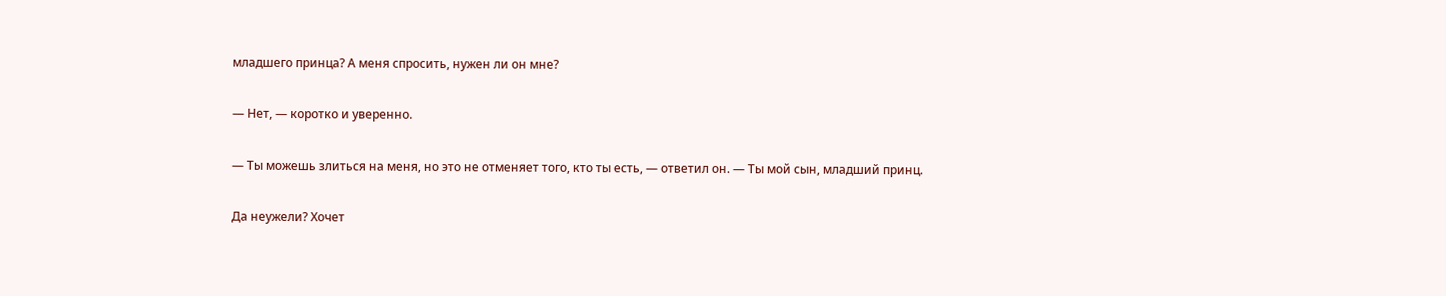младшего принца? А меня спросить, нужен ли он мне?

— Нет, — коротко и уверенно.

— Ты можешь злиться на меня, но это не отменяет того, кто ты есть, — ответил он. — Ты мой сын, младший принц.

Да неужели? Хочет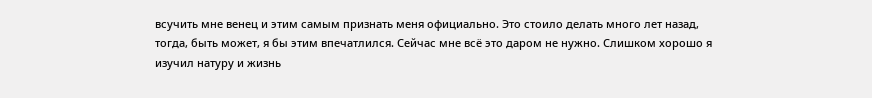всучить мне венец и этим самым признать меня официально. Это стоило делать много лет назад, тогда, быть может, я бы этим впечатлился. Сейчас мне всё это даром не нужно. Слишком хорошо я изучил натуру и жизнь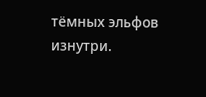тёмных эльфов изнутри.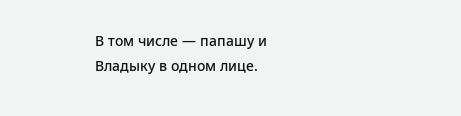В том числе — папашу и Владыку в одном лице.